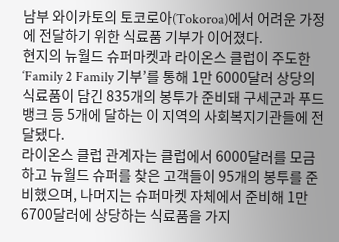남부 와이카토의 토코로아(Tokoroa)에서 어려운 가정에 전달하기 위한 식료품 기부가 이어졌다.
현지의 뉴월드 슈퍼마켓과 라이온스 클럽이 주도한 ‘Family 2 Family 기부’를 통해 1만 6000달러 상당의 식료품이 담긴 835개의 봉투가 준비돼 구세군과 푸드 뱅크 등 5개에 달하는 이 지역의 사회복지기관들에 전달됐다.
라이온스 클럽 관계자는 클럽에서 6000달러를 모금하고 뉴월드 슈퍼를 찾은 고객들이 95개의 봉투를 준비했으며, 나머지는 슈퍼마켓 자체에서 준비해 1만 6700달러에 상당하는 식료품을 가지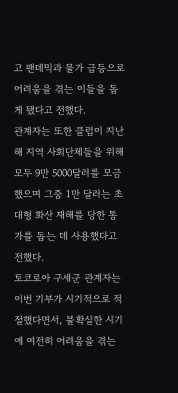고 팬데믹과 물가 급등으로 어려움을 겪는 이들을 돕게 됐다고 전했다.
관계자는 또한 클럽이 지난해 지역 사회단체들을 위해 모두 9만 5000달러를 모금했으며 그중 1만 달러는 초대형 화산 재해를 당한 통가를 돕는 데 사용했다고 전했다.
토코로아 구세군 관계자는 이번 기부가 시기적으로 적절했다면서, 불확실한 시기에 여전히 어려움을 겪는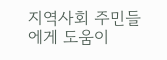지역사회 주민들에게 도움이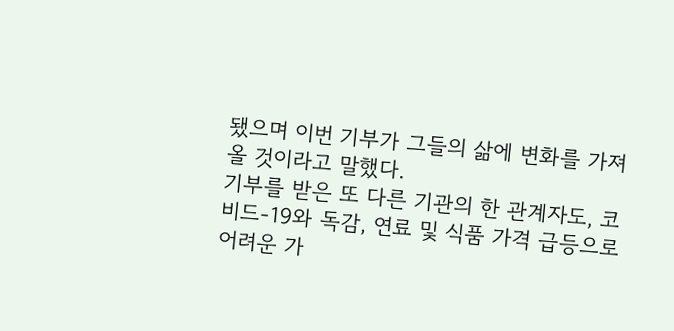됐으며 이번 기부가 그들의 삶에 변화를 가져올 것이라고 말했다.
기부를 받은 또 다른 기관의 한 관계자도, 코비드-19와 독감, 연료 및 식품 가격 급등으로 어려운 가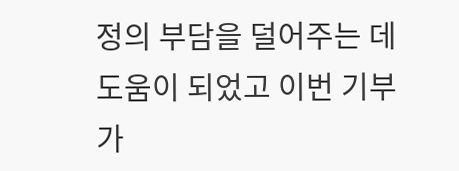정의 부담을 덜어주는 데 도움이 되었고 이번 기부가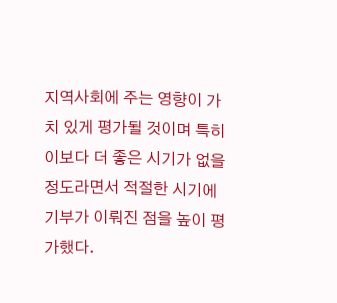지역사회에 주는 영향이 가치 있게 평가될 것이며 특히 이보다 더 좋은 시기가 없을 정도라면서 적절한 시기에 기부가 이뤄진 점을 높이 평가했다.